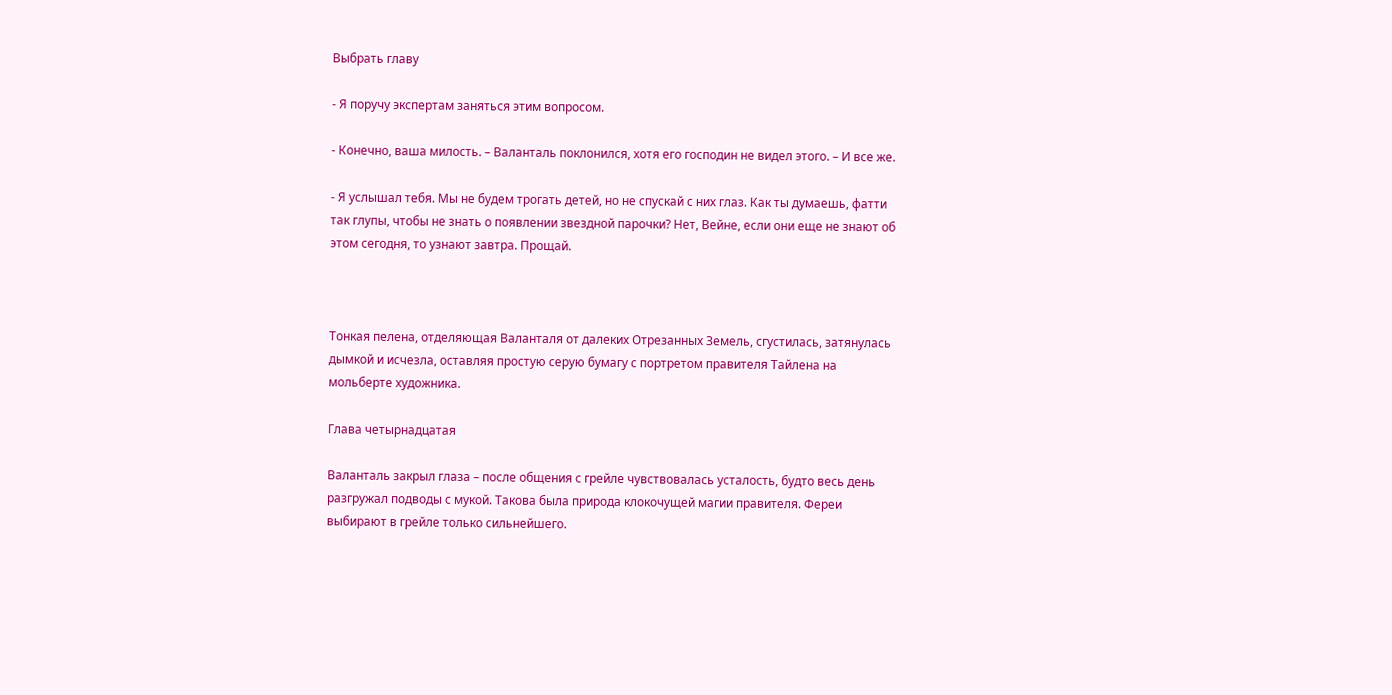Выбрать главу

- Я поручу экспертам заняться этим вопросом.

- Конечно, ваша милость. – Валанталь поклонился, хотя его господин не видел этого. – И все же.

- Я услышал тебя. Мы не будем трогать детей, но не спускай с них глаз. Как ты думаешь, фатти так глупы, чтобы не знать о появлении звездной парочки? Нет, Вейне, если они еще не знают об этом сегодня, то узнают завтра. Прощай.



Тонкая пелена, отделяющая Валанталя от далеких Отрезанных Земель, сгустилась, затянулась дымкой и исчезла, оставляя простую серую бумагу с портретом правителя Тайлена на мольберте художника.

Глава четырнадцатая

Валанталь закрыл глаза – после общения с грейле чувствовалась усталость, будто весь день разгружал подводы с мукой. Такова была природа клокочущей магии правителя. Фереи выбирают в грейле только сильнейшего.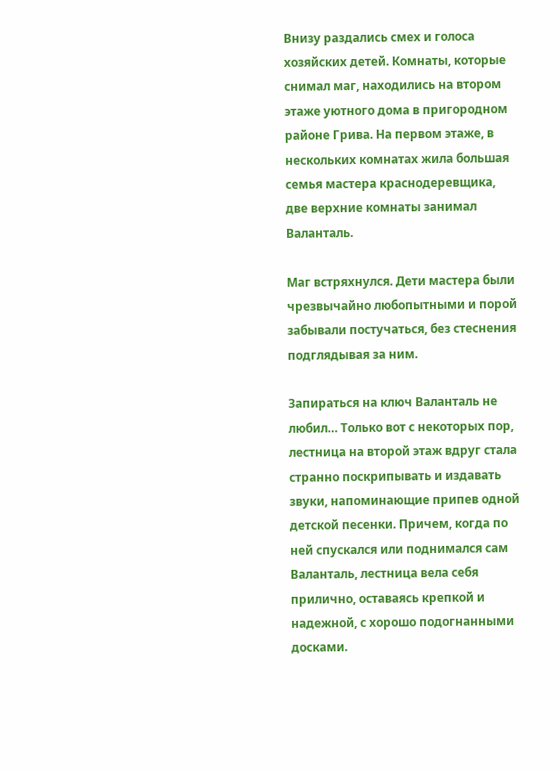Внизу раздались смех и голоса хозяйских детей. Комнаты, которые снимал маг, находились на втором этаже уютного дома в пригородном районе Грива. На первом этаже, в нескольких комнатах жила большая семья мастера краснодеревщика, две верхние комнаты занимал Валанталь.

Маг встряхнулся. Дети мастера были чрезвычайно любопытными и порой забывали постучаться, без стеснения подглядывая за ним.

Запираться на ключ Валанталь не любил… Только вот с некоторых пор, лестница на второй этаж вдруг стала странно поскрипывать и издавать звуки, напоминающие припев одной детской песенки. Причем, когда по ней спускался или поднимался сам Валанталь, лестница вела себя прилично, оставаясь крепкой и надежной, с хорошо подогнанными досками.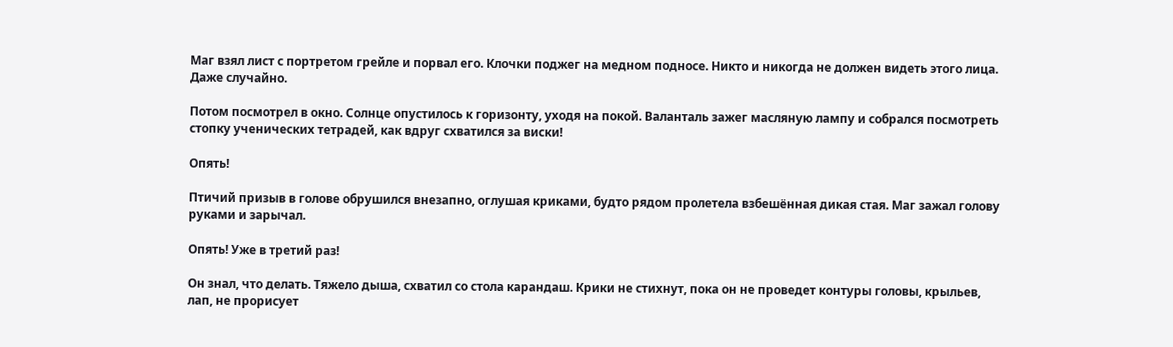Маг взял лист с портретом грейле и порвал его. Клочки поджег на медном подносе. Никто и никогда не должен видеть этого лица. Даже случайно.

Потом посмотрел в окно. Солнце опустилось к горизонту, уходя на покой. Валанталь зажег масляную лампу и собрался посмотреть стопку ученических тетрадей, как вдруг схватился за виски!

Опять!

Птичий призыв в голове обрушился внезапно, оглушая криками, будто рядом пролетела взбешённая дикая стая. Маг зажал голову руками и зарычал.

Опять! Уже в третий раз!

Он знал, что делать. Тяжело дыша, схватил со стола карандаш. Крики не стихнут, пока он не проведет контуры головы, крыльев, лап, не прорисует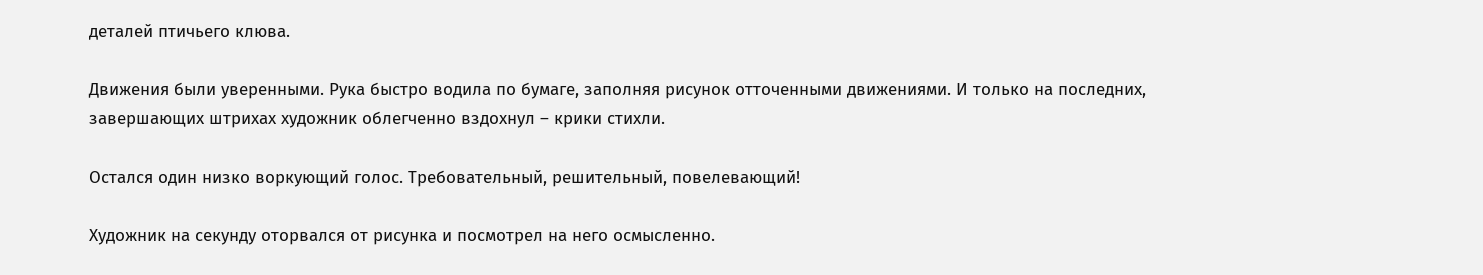деталей птичьего клюва.

Движения были уверенными. Рука быстро водила по бумаге, заполняя рисунок отточенными движениями. И только на последних, завершающих штрихах художник облегченно вздохнул – крики стихли.

Остался один низко воркующий голос. Требовательный, решительный, повелевающий!

Художник на секунду оторвался от рисунка и посмотрел на него осмысленно.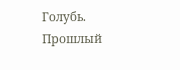Голубь. Прошлый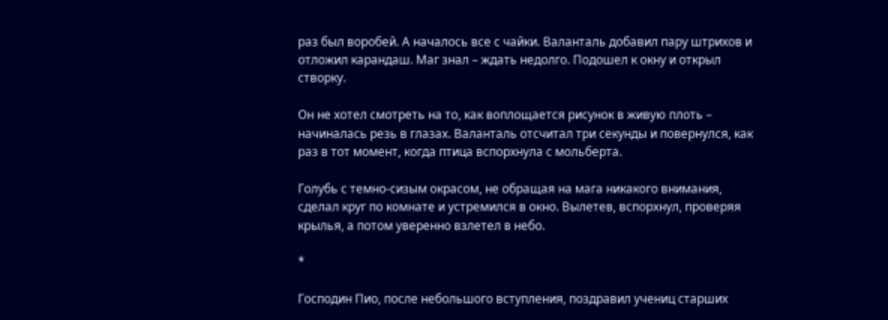раз был воробей. А началось все с чайки. Валанталь добавил пару штрихов и отложил карандаш. Маг знал – ждать недолго. Подошел к окну и открыл створку.

Он не хотел смотреть на то, как воплощается рисунок в живую плоть – начиналась резь в глазах. Валанталь отсчитал три секунды и повернулся, как раз в тот момент, когда птица вспорхнула с мольберта.

Голубь с темно-сизым окрасом, не обращая на мага никакого внимания, сделал круг по комнате и устремился в окно. Вылетев, вспорхнул, проверяя крылья, а потом уверенно взлетел в небо.

*

Господин Пио, после небольшого вступления, поздравил учениц старших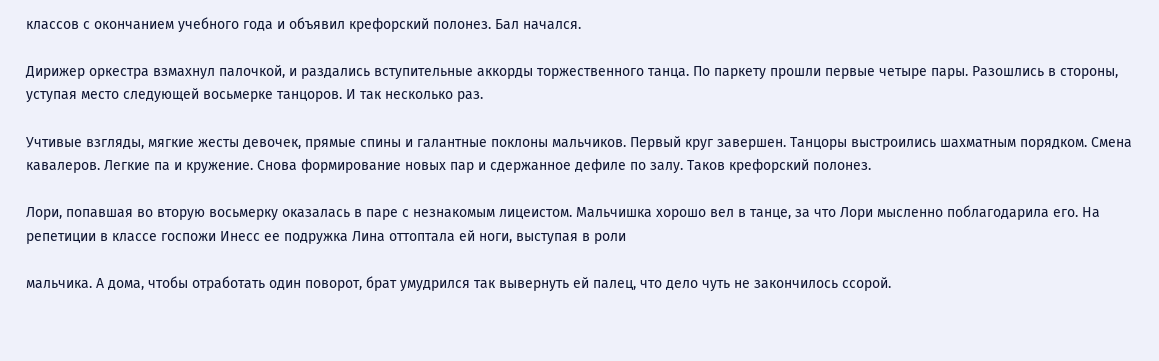классов с окончанием учебного года и объявил крефорский полонез. Бал начался.

Дирижер оркестра взмахнул палочкой, и раздались вступительные аккорды торжественного танца. По паркету прошли первые четыре пары. Разошлись в стороны, уступая место следующей восьмерке танцоров. И так несколько раз.

Учтивые взгляды, мягкие жесты девочек, прямые спины и галантные поклоны мальчиков. Первый круг завершен. Танцоры выстроились шахматным порядком. Смена кавалеров. Легкие па и кружение. Снова формирование новых пар и сдержанное дефиле по залу. Таков крефорский полонез.

Лори, попавшая во вторую восьмерку оказалась в паре с незнакомым лицеистом. Мальчишка хорошо вел в танце, за что Лори мысленно поблагодарила его. На репетиции в классе госпожи Инесс ее подружка Лина оттоптала ей ноги, выступая в роли

мальчика. А дома, чтобы отработать один поворот, брат умудрился так вывернуть ей палец, что дело чуть не закончилось ссорой.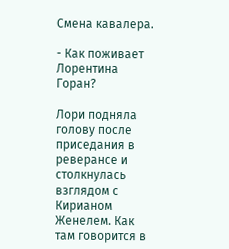Смена кавалера.

- Как поживает Лорентина Горан?

Лори подняла голову после приседания в реверансе и столкнулась взглядом с Кирианом Женелем. Как там говорится в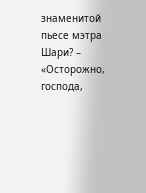знаменитой пьесе мэтра Шари? – «Осторожно, господа,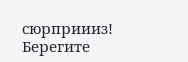сюрприииз! Берегите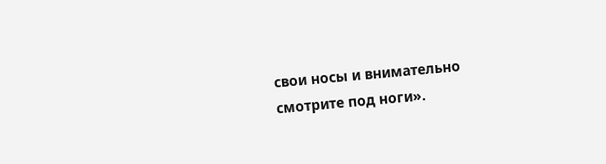свои носы и внимательно смотрите под ноги».